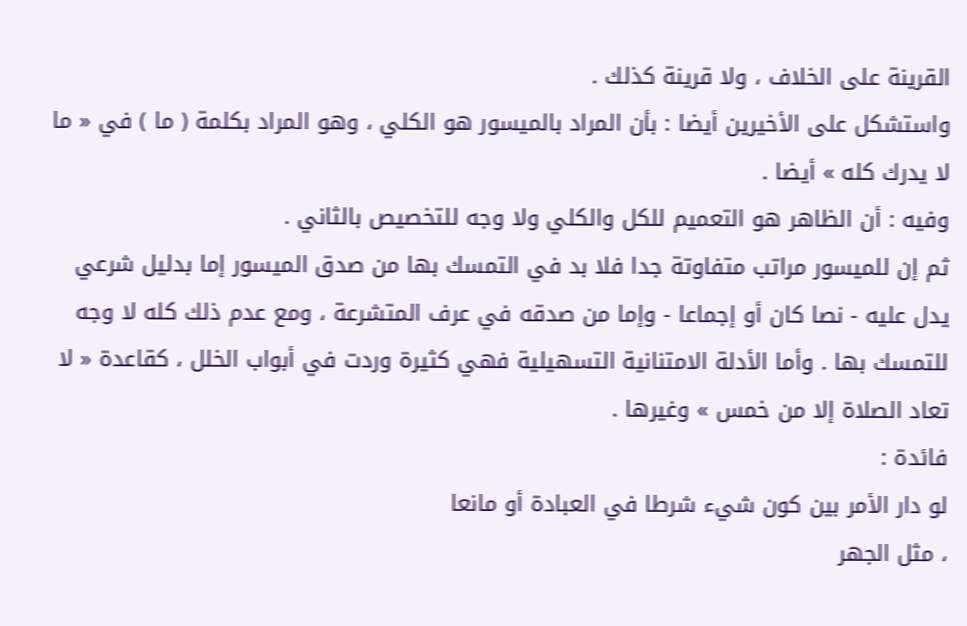القرينة على الخلاف ، ولا قرينة كذلك .
واستشكل على الأخيرين أيضا : بأن المراد بالميسور هو الكلي ، وهو المراد بكلمة ( ما ) في « ما لا يدرك كله » أيضا .
وفيه : أن الظاهر هو التعميم للكل والكلي ولا وجه للتخصيص بالثاني .
ثم إن للميسور مراتب متفاوتة جدا فلا بد في التمسك بها من صدق الميسور إما بدليل شرعي يدل عليه - نصا كان أو إجماعا - وإما من صدقه في عرف المتشرعة ، ومع عدم ذلك كله لا وجه للتمسك بها . وأما الأدلة الامتنانية التسهيلية فهي كثيرة وردت في أبواب الخلل ، كقاعدة « لا تعاد الصلاة إلا من خمس » وغيرها .
فائدة :
لو دار الأمر بين كون شيء شرطا في العبادة أو مانعا
، مثل الجهر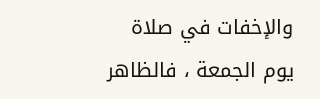والإخفات في صلاة يوم الجمعة ، فالظاهر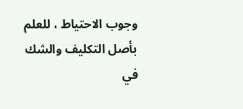وجوب الاحتياط ، للعلم بأصل التكليف والشك في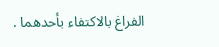الفراغ بالاكتفاء بأحدهما .